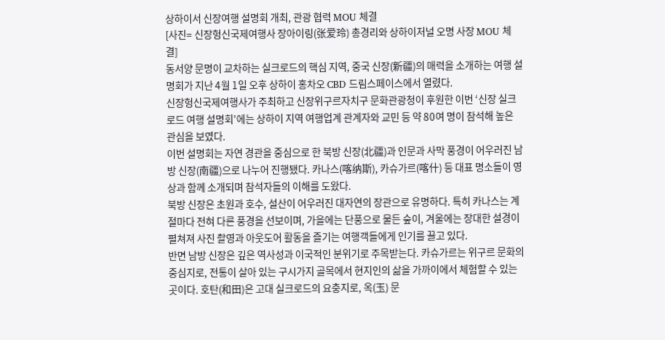상하이서 신장여행 설명회 개최, 관광 협력 MOU 체결
[사진= 신장헝신국제여행사 장아이링(张爱玲) 총경리와 상하이저널 오명 사장 MOU 체결]
동서양 문명이 교차하는 실크로드의 핵심 지역, 중국 신장(新疆)의 매력을 소개하는 여행 설명회가 지난 4월 1일 오후 상하이 홍차오 CBD 드림스페이스에서 열렸다.
신장헝신국제여행사가 주최하고 신장위구르자치구 문화관광청이 후원한 이번 ‘신장 실크로드 여행 설명회’에는 상하이 지역 여행업계 관계자와 교민 등 약 80여 명이 참석해 높은 관심을 보였다.
이번 설명회는 자연 경관을 중심으로 한 북방 신장(北疆)과 인문과 사막 풍경이 어우러진 남방 신장(南疆)으로 나누어 진행됐다. 카나스(喀纳斯), 카슈가르(喀什) 등 대표 명소들이 영상과 함께 소개되며 참석자들의 이해를 도왔다.
북방 신장은 초원과 호수, 설산이 어우러진 대자연의 장관으로 유명하다. 특히 카나스는 계절마다 전혀 다른 풍경을 선보이며, 가을에는 단풍으로 물든 숲이, 겨울에는 장대한 설경이 펼쳐져 사진 촬영과 아웃도어 활동을 즐기는 여행객들에게 인기를 끌고 있다.
반면 남방 신장은 깊은 역사성과 이국적인 분위기로 주목받는다. 카슈가르는 위구르 문화의 중심지로, 전통이 살아 있는 구시가지 골목에서 현지인의 삶을 가까이에서 체험할 수 있는 곳이다. 호탄(和田)은 고대 실크로드의 요충지로, 옥(玉) 문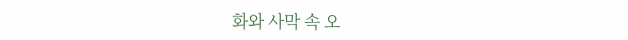화와 사막 속 오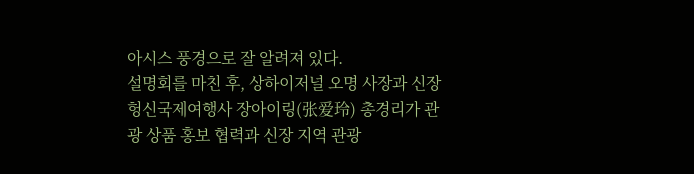아시스 풍경으로 잘 알려져 있다.
설명회를 마친 후, 상하이저널 오명 사장과 신장헝신국제여행사 장아이링(张爱玲) 총경리가 관광 상품 홍보 협력과 신장 지역 관광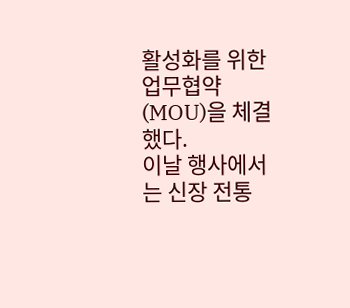활성화를 위한 업무협약(MOU)을 체결했다.
이날 행사에서는 신장 전통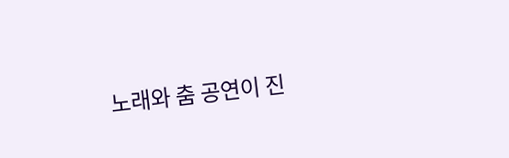노래와 춤 공연이 진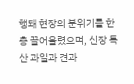행돼 현장의 분위기를 한층 끌어올렸으며, 신장 특산 과일과 견과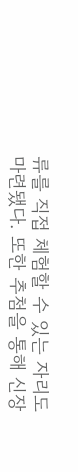류를 직접 체험할 수 있는 자리도 마련됐다. 또한 추첨을 통해 신장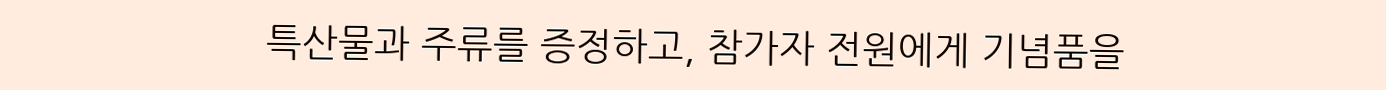특산물과 주류를 증정하고, 참가자 전원에게 기념품을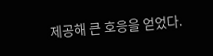제공해 큰 호응을 얻었다.